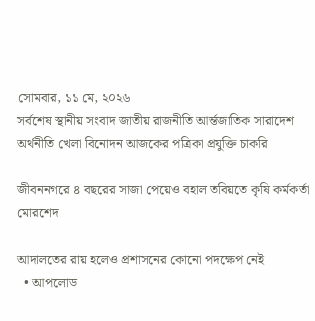সোমবার, ১১ মে, ২০২৬
সর্বশেষ স্থানীয় সংবাদ জাতীয় রাজনীতি আর্ন্তজাতিক সারাদেশ অর্থনীতি খেলা বিনোদন আজকের পত্রিকা প্রযুক্তি চাকরি

জীবননগরে ৪ বছরের সাজা পেয়েও বহাল তবিয়তে কৃষি কর্মকর্তা মোরশেদ

আদালতের রায় হলেও প্রশাসনের কোনো পদক্ষেপ নেই
  • আপলোড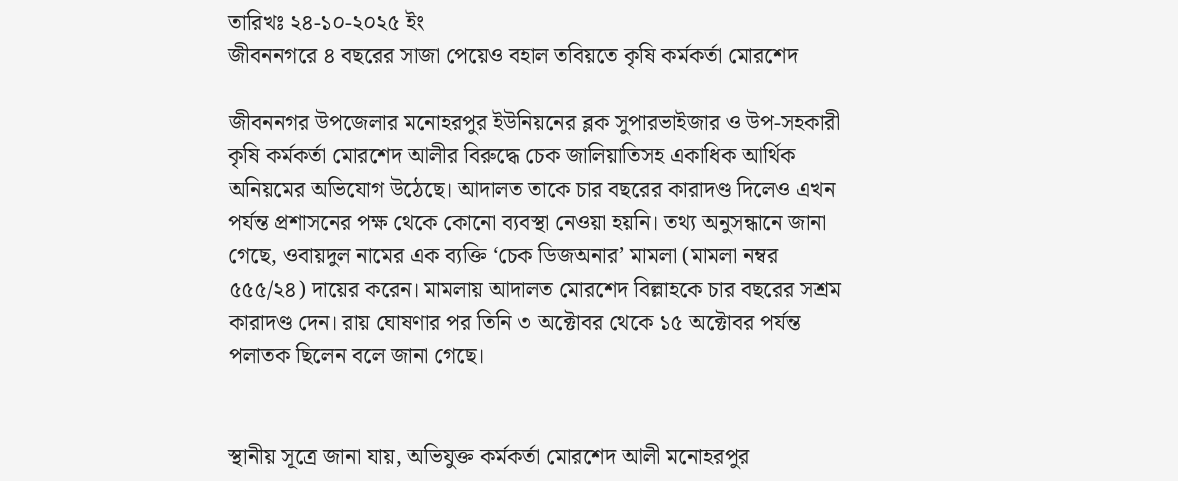তারিখঃ ২৪-১০-২০২৫ ইং
জীবননগরে ৪ বছরের সাজা পেয়েও বহাল তবিয়তে কৃষি কর্মকর্তা মোরশেদ

জীবননগর উপজেলার মনোহরপুর ইউনিয়নের ব্লক সুপারভাইজার ও উপ-সহকারী কৃষি কর্মকর্তা মোরশেদ আলীর বিরুদ্ধে চেক জালিয়াতিসহ একাধিক আর্থিক অনিয়মের অভিযোগ উঠেছে। আদালত তাকে চার বছরের কারাদণ্ড দিলেও এখন পর্যন্ত প্রশাসনের পক্ষ থেকে কোনো ব্যবস্থা নেওয়া হয়নি। তথ্য অনুসন্ধানে জানা গেছে, ওবায়দুল নামের এক ব্যক্তি ‘চেক ডিজঅনার’ মামলা (মামলা নম্বর ৫৫৫/২৪) দায়ের করেন। মামলায় আদালত মোরশেদ বিল্লাহকে চার বছরের সশ্রম কারাদণ্ড দেন। রায় ঘোষণার পর তিনি ৩ অক্টোবর থেকে ১৫ অক্টোবর পর্যন্ত পলাতক ছিলেন বলে জানা গেছে।


স্থানীয় সূত্রে জানা যায়, অভিযুক্ত কর্মকর্তা মোরশেদ আলী মনোহরপুর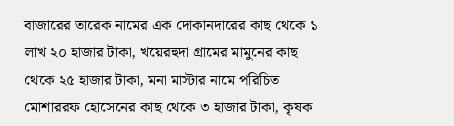বাজারের তারেক নামের এক দোকানদারের কাছ থেকে ১ লাখ ২০ হাজার টাকা, খয়েরহুদা গ্রামের মামুনের কাছ থেকে ২৫ হাজার টাকা, মনা মাস্টার নামে পরিচিত মোশাররফ হোসেনের কাছ থেকে ৩ হাজার টাকা, কৃষক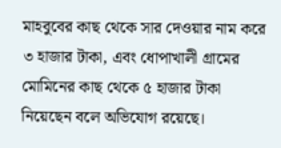মাহবুবের কাছ থেকে সার দেওয়ার নাম করে ৩ হাজার টাকা, এবং ধোপাখালী গ্রামের মোমিনের কাছ থেকে ৫ হাজার টাকা নিয়েছেন বলে অভিযোগ রয়েছে।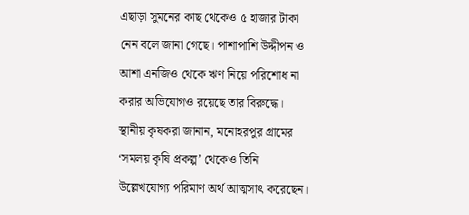এছাড়া সুমনের কাছ থেকেও ৫ হাজার টাকা নেন বলে জানা গেছে। পাশাপাশি উদ্দীপন ও আশা এনজিও থেকে ঋণ নিয়ে পরিশোধ না করার অভিযোগও রয়েছে তার বিরুদ্ধে। স্থানীয় কৃষকরা জানান, মনোহরপুর গ্রামের ‘সমলয় কৃষি প্রকল্প’ থেকেও তিনি উল্লেখযোগ্য পরিমাণ অর্থ আত্মসাৎ করেছেন।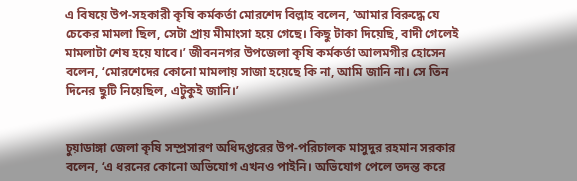এ বিষয়ে উপ-সহকারী কৃষি কর্মকর্তা মোরশেদ বিল্লাহ বলেন, ‘আমার বিরুদ্ধে যে চেকের মামলা ছিল, সেটা প্রায় মীমাংসা হয়ে গেছে। কিছু টাকা দিয়েছি, বাদী গেলেই মামলাটা শেষ হয়ে যাবে।’ জীবননগর উপজেলা কৃষি কর্মকর্তা আলমগীর হোসেন বলেন, ‘মোরশেদের কোনো মামলায় সাজা হয়েছে কি না, আমি জানি না। সে তিন দিনের ছুটি নিয়েছিল, এটুকুই জানি।’


চুয়াডাঙ্গা জেলা কৃষি সম্প্রসারণ অধিদপ্তরের উপ-পরিচালক মাসুদুর রহমান সরকার বলেন, ‘এ ধরনের কোনো অভিযোগ এখনও পাইনি। অভিযোগ পেলে তদন্ত করে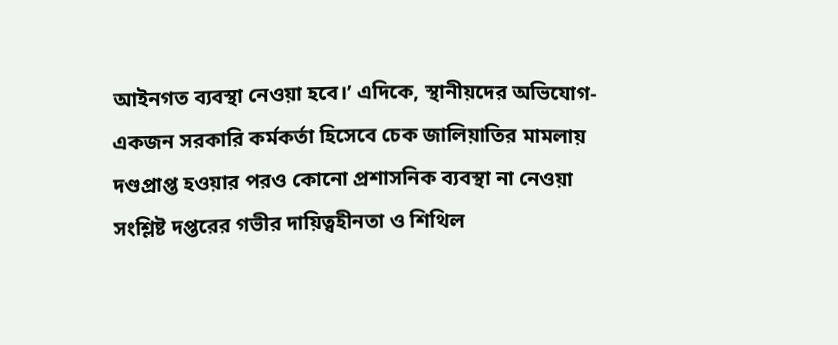আইনগত ব্যবস্থা নেওয়া হবে।’ এদিকে, স্থানীয়দের অভিযোগ- একজন সরকারি কর্মকর্তা হিসেবে চেক জালিয়াতির মামলায় দণ্ডপ্রাপ্ত হওয়ার পরও কোনো প্রশাসনিক ব্যবস্থা না নেওয়া সংশ্লিষ্ট দপ্তরের গভীর দায়িত্বহীনতা ও শিথিল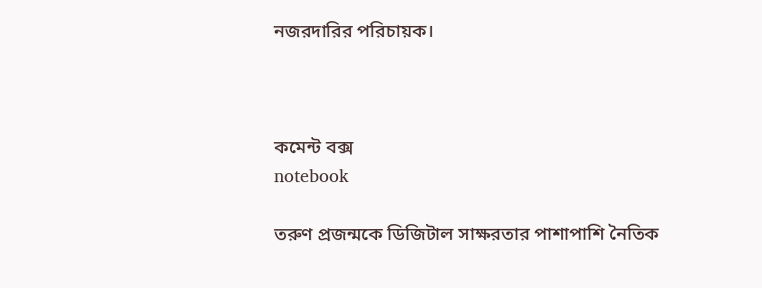নজরদারির পরিচায়ক।



কমেন্ট বক্স
notebook

তরুণ প্রজন্মকে ডিজিটাল সাক্ষরতার পাশাপাশি নৈতিক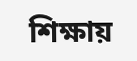শিক্ষায়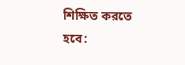শিক্ষিত করতে হবে: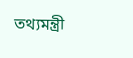তথ্যমন্ত্রী